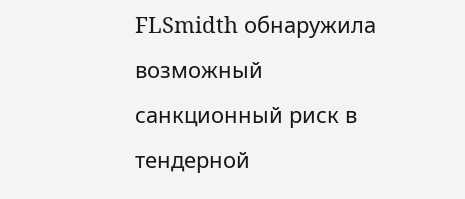FLSmidth обнаружила возможный санкционный риск в тендерной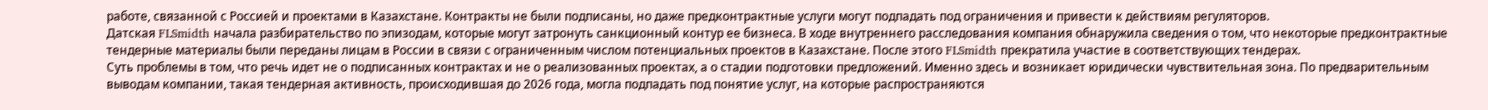работе, связанной с Россией и проектами в Казахстане. Контракты не были подписаны, но даже предконтрактные услуги могут подпадать под ограничения и привести к действиям регуляторов.
Датская FLSmidth начала разбирательство по эпизодам, которые могут затронуть санкционный контур ее бизнеса. В ходе внутреннего расследования компания обнаружила сведения о том, что некоторые предконтрактные тендерные материалы были переданы лицам в России в связи с ограниченным числом потенциальных проектов в Казахстане. После этого FLSmidth прекратила участие в соответствующих тендерах.
Суть проблемы в том, что речь идет не о подписанных контрактах и не о реализованных проектах, а о стадии подготовки предложений. Именно здесь и возникает юридически чувствительная зона. По предварительным выводам компании, такая тендерная активность, происходившая до 2026 года, могла подпадать под понятие услуг, на которые распространяются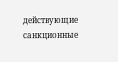действующие санкционные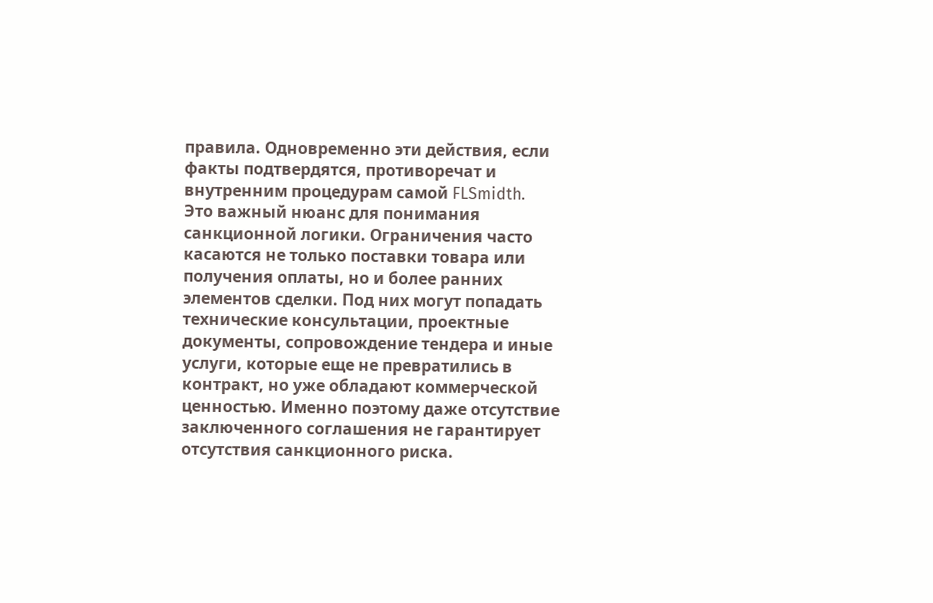правила. Одновременно эти действия, если факты подтвердятся, противоречат и внутренним процедурам самой FLSmidth.
Это важный нюанс для понимания санкционной логики. Ограничения часто касаются не только поставки товара или получения оплаты, но и более ранних элементов сделки. Под них могут попадать технические консультации, проектные документы, сопровождение тендера и иные услуги, которые еще не превратились в контракт, но уже обладают коммерческой ценностью. Именно поэтому даже отсутствие заключенного соглашения не гарантирует отсутствия санкционного риска.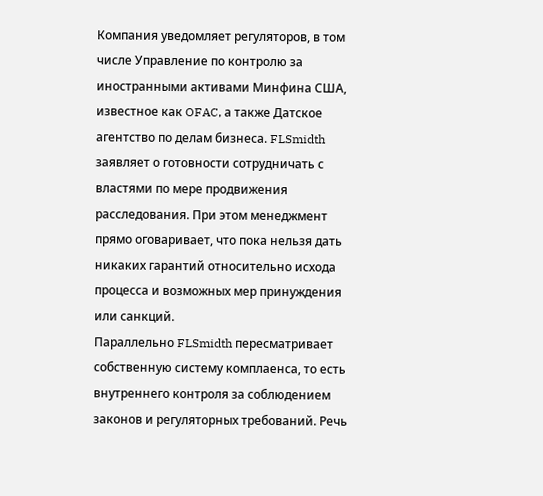Компания уведомляет регуляторов, в том числе Управление по контролю за иностранными активами Минфина США, известное как OFAC, а также Датское агентство по делам бизнеса. FLSmidth заявляет о готовности сотрудничать с властями по мере продвижения расследования. При этом менеджмент прямо оговаривает, что пока нельзя дать никаких гарантий относительно исхода процесса и возможных мер принуждения или санкций.
Параллельно FLSmidth пересматривает собственную систему комплаенса, то есть внутреннего контроля за соблюдением законов и регуляторных требований. Речь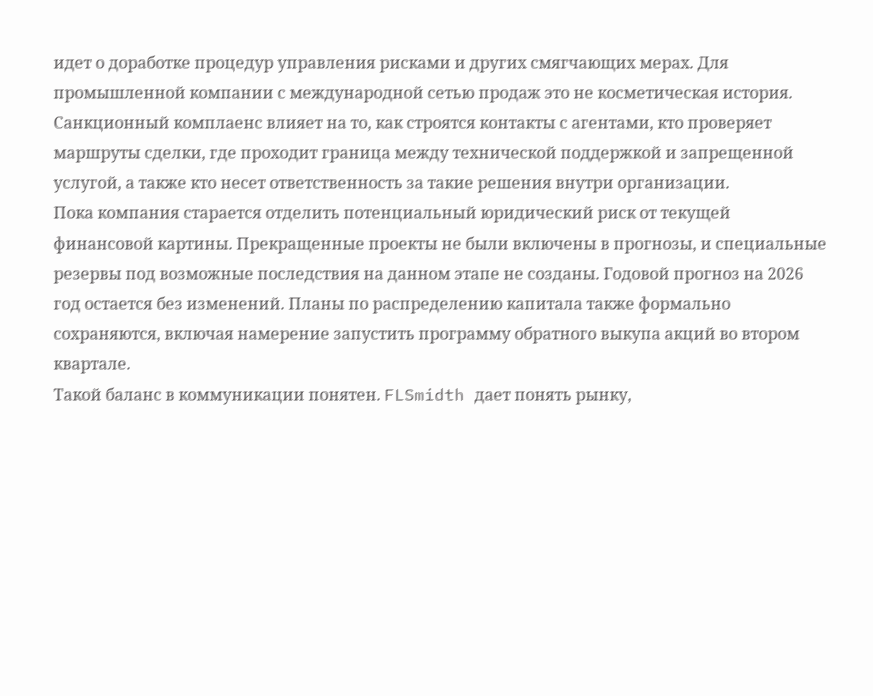идет о доработке процедур управления рисками и других смягчающих мерах. Для промышленной компании с международной сетью продаж это не косметическая история. Санкционный комплаенс влияет на то, как строятся контакты с агентами, кто проверяет маршруты сделки, где проходит граница между технической поддержкой и запрещенной услугой, а также кто несет ответственность за такие решения внутри организации.
Пока компания старается отделить потенциальный юридический риск от текущей финансовой картины. Прекращенные проекты не были включены в прогнозы, и специальные резервы под возможные последствия на данном этапе не созданы. Годовой прогноз на 2026 год остается без изменений. Планы по распределению капитала также формально сохраняются, включая намерение запустить программу обратного выкупа акций во втором квартале.
Такой баланс в коммуникации понятен. FLSmidth дает понять рынку,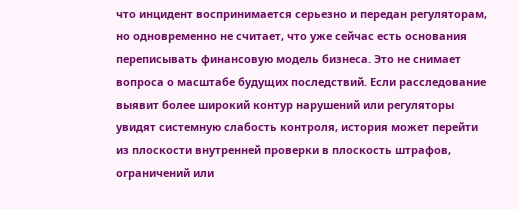что инцидент воспринимается серьезно и передан регуляторам, но одновременно не считает, что уже сейчас есть основания переписывать финансовую модель бизнеса. Это не снимает вопроса о масштабе будущих последствий. Если расследование выявит более широкий контур нарушений или регуляторы увидят системную слабость контроля, история может перейти из плоскости внутренней проверки в плоскость штрафов, ограничений или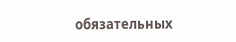обязательных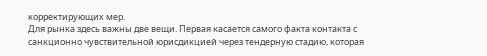корректирующих мер.
Для рынка здесь важны две вещи. Первая касается самого факта контакта с санкционно чувствительной юрисдикцией через тендерную стадию, которая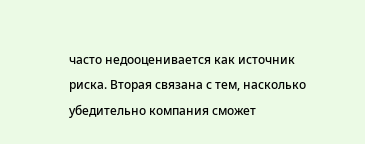часто недооценивается как источник риска. Вторая связана с тем, насколько убедительно компания сможет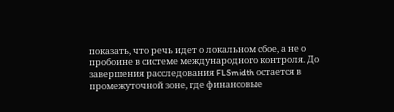показать, что речь идет о локальном сбое, а не о пробоине в системе международного контроля. До завершения расследования FLSmidth остается в промежуточной зоне, где финансовые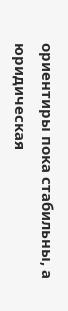ориентиры пока стабильны, а юридическая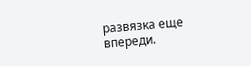развязка еще впереди.